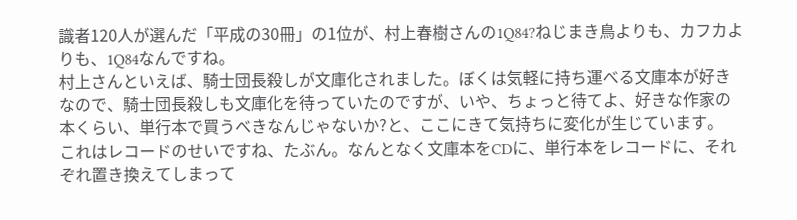識者120人が選んだ「平成の30冊」の1位が、村上春樹さんの1Q84?ねじまき鳥よりも、カフカよりも、1Q84なんですね。
村上さんといえば、騎士団長殺しが文庫化されました。ぼくは気軽に持ち運べる文庫本が好きなので、騎士団長殺しも文庫化を待っていたのですが、いや、ちょっと待てよ、好きな作家の本くらい、単行本で買うべきなんじゃないか?と、ここにきて気持ちに変化が生じています。
これはレコードのせいですね、たぶん。なんとなく文庫本をCDに、単行本をレコードに、それぞれ置き換えてしまって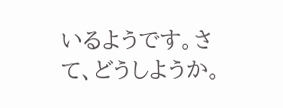いるようです。さて、どうしようか。